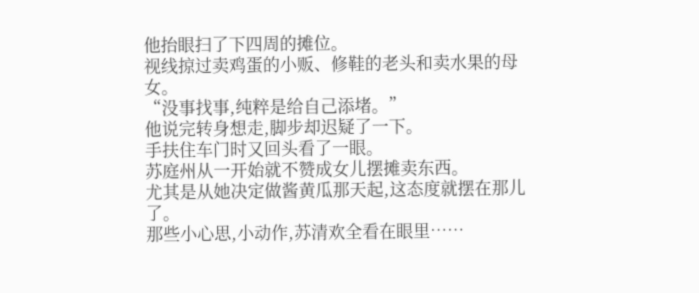他抬眼扫了下四周的摊位。
视线掠过卖鸡蛋的小贩、修鞋的老头和卖水果的母女。
“没事找事,纯粹是给自己添堵。”
他说完转身想走,脚步却迟疑了一下。
手扶住车门时又回头看了一眼。
苏庭州从一开始就不赞成女儿摆摊卖东西。
尤其是从她决定做酱黄瓜那天起,这态度就摆在那儿了。
那些小心思,小动作,苏清欢全看在眼里……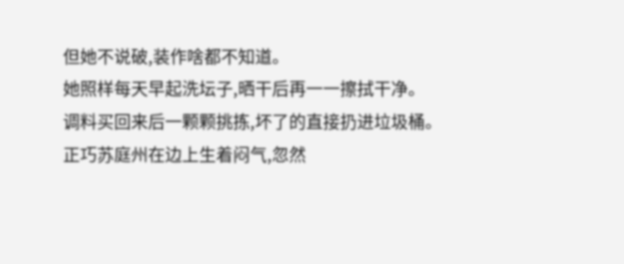但她不说破,装作啥都不知道。
她照样每天早起洗坛子,晒干后再一一擦拭干净。
调料买回来后一颗颗挑拣,坏了的直接扔进垃圾桶。
正巧苏庭州在边上生着闷气,忽然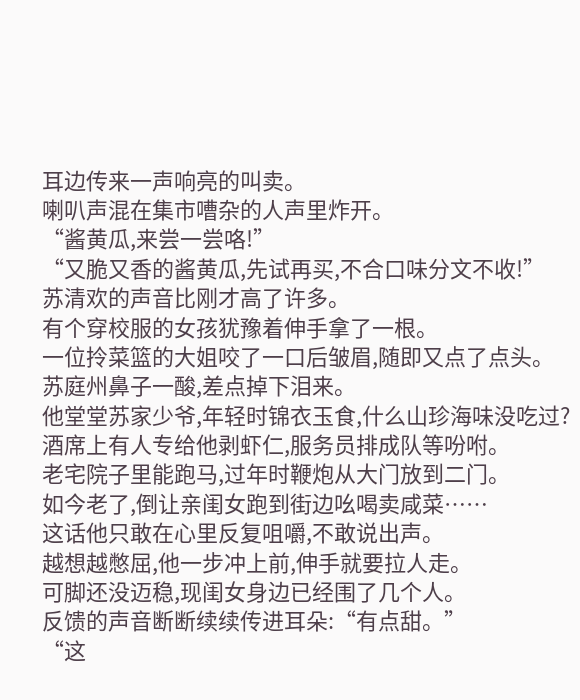耳边传来一声响亮的叫卖。
喇叭声混在集市嘈杂的人声里炸开。
“酱黄瓜,来尝一尝咯!”
“又脆又香的酱黄瓜,先试再买,不合口味分文不收!”
苏清欢的声音比刚才高了许多。
有个穿校服的女孩犹豫着伸手拿了一根。
一位拎菜篮的大姐咬了一口后皱眉,随即又点了点头。
苏庭州鼻子一酸,差点掉下泪来。
他堂堂苏家少爷,年轻时锦衣玉食,什么山珍海味没吃过?
酒席上有人专给他剥虾仁,服务员排成队等吩咐。
老宅院子里能跑马,过年时鞭炮从大门放到二门。
如今老了,倒让亲闺女跑到街边吆喝卖咸菜……
这话他只敢在心里反复咀嚼,不敢说出声。
越想越憋屈,他一步冲上前,伸手就要拉人走。
可脚还没迈稳,现闺女身边已经围了几个人。
反馈的声音断断续续传进耳朵:“有点甜。”
“这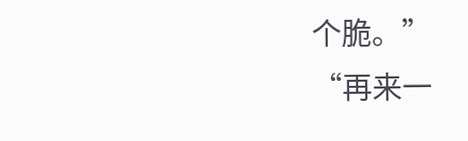个脆。”
“再来一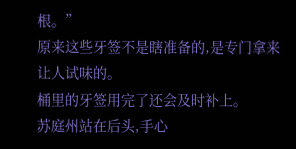根。”
原来这些牙签不是瞎准备的,是专门拿来让人试味的。
桶里的牙签用完了还会及时补上。
苏庭州站在后头,手心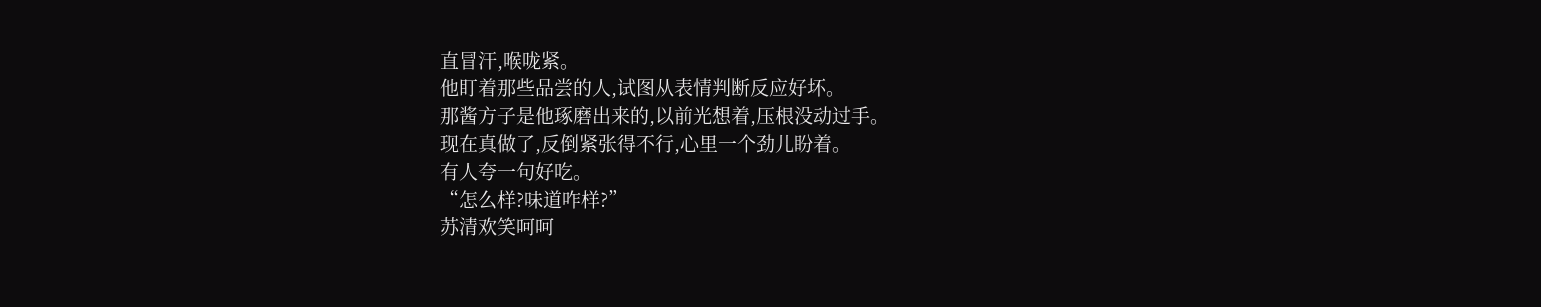直冒汗,喉咙紧。
他盯着那些品尝的人,试图从表情判断反应好坏。
那酱方子是他琢磨出来的,以前光想着,压根没动过手。
现在真做了,反倒紧张得不行,心里一个劲儿盼着。
有人夸一句好吃。
“怎么样?味道咋样?”
苏清欢笑呵呵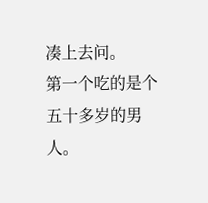凑上去问。
第一个吃的是个五十多岁的男人。